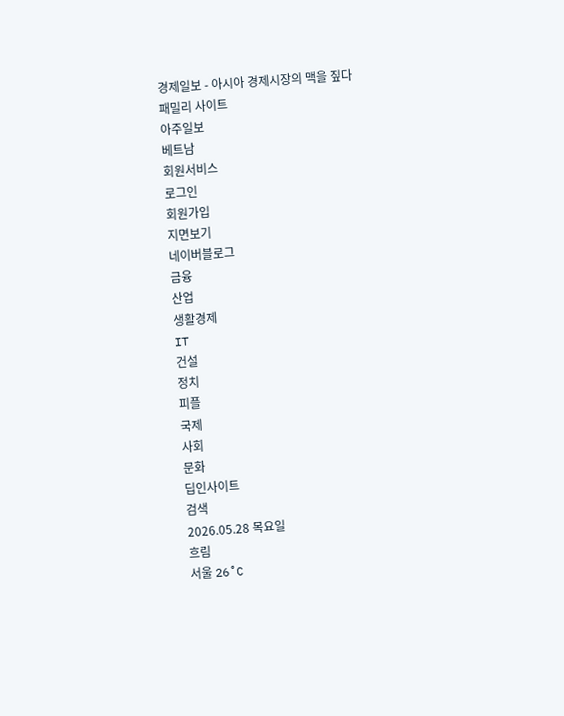경제일보 - 아시아 경제시장의 맥을 짚다
패밀리 사이트
아주일보
베트남
회원서비스
로그인
회원가입
지면보기
네이버블로그
금융
산업
생활경제
IT
건설
정치
피플
국제
사회
문화
딥인사이트
검색
2026.05.28 목요일
흐림
서울 26˚C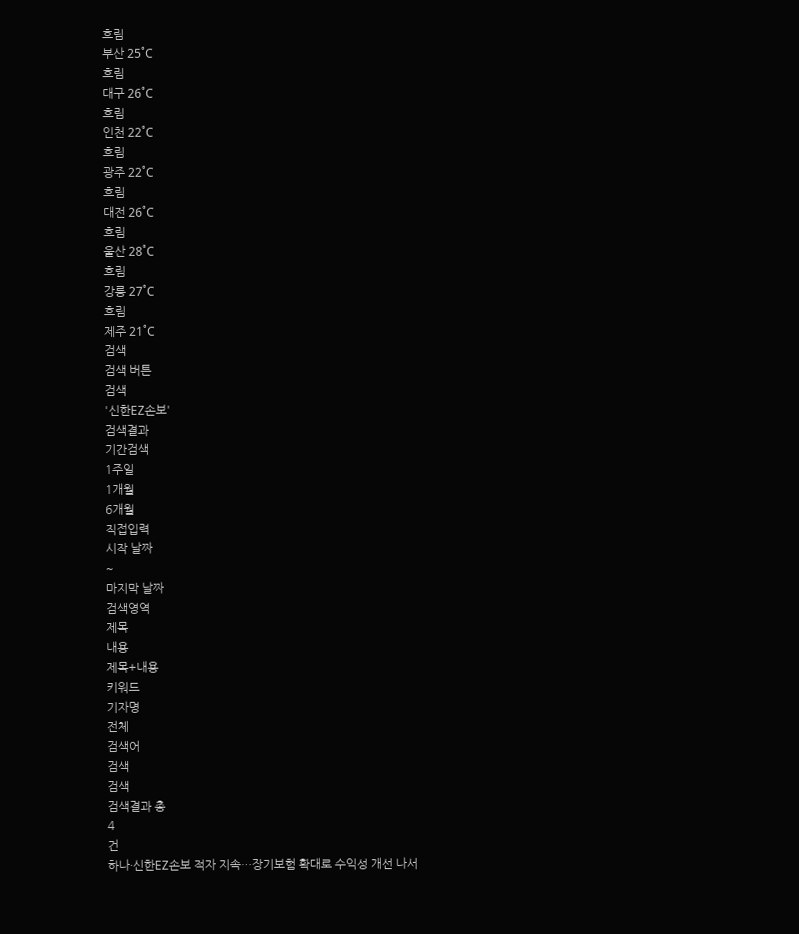흐림
부산 25˚C
흐림
대구 26˚C
흐림
인천 22˚C
흐림
광주 22˚C
흐림
대전 26˚C
흐림
울산 28˚C
흐림
강릉 27˚C
흐림
제주 21˚C
검색
검색 버튼
검색
'신한EZ손보'
검색결과
기간검색
1주일
1개월
6개월
직접입력
시작 날짜
~
마지막 날짜
검색영역
제목
내용
제목+내용
키워드
기자명
전체
검색어
검색
검색
검색결과 총
4
건
하나·신한EZ손보 적자 지속…장기보험 확대로 수익성 개선 나서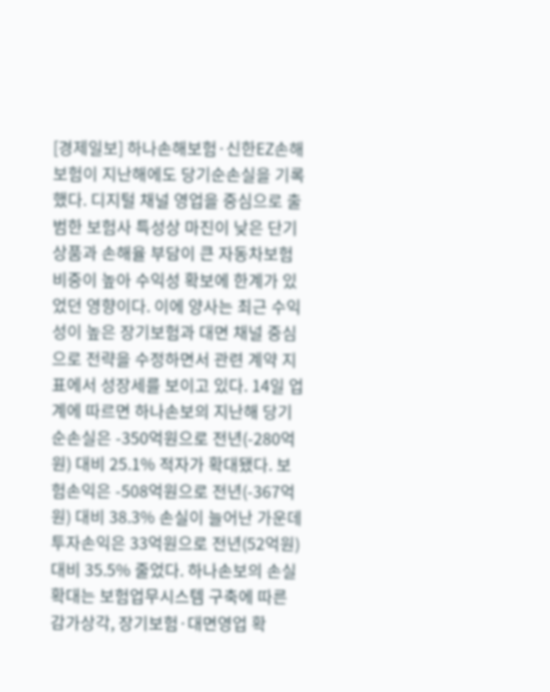[경제일보] 하나손해보험·신한EZ손해보험이 지난해에도 당기순손실을 기록했다. 디지털 채널 영업을 중심으로 출범한 보험사 특성상 마진이 낮은 단기 상품과 손해율 부담이 큰 자동차보험 비중이 높아 수익성 확보에 한계가 있었던 영향이다. 이에 양사는 최근 수익성이 높은 장기보험과 대면 채널 중심으로 전략을 수정하면서 관련 계약 지표에서 성장세를 보이고 있다. 14일 업계에 따르면 하나손보의 지난해 당기순손실은 -350억원으로 전년(-280억원) 대비 25.1% 적자가 확대됐다. 보험손익은 -508억원으로 전년(-367억원) 대비 38.3% 손실이 늘어난 가운데 투자손익은 33억원으로 전년(52억원) 대비 35.5% 줄었다. 하나손보의 손실 확대는 보험업무시스템 구축에 따른 감가상각, 장기보험·대면영업 확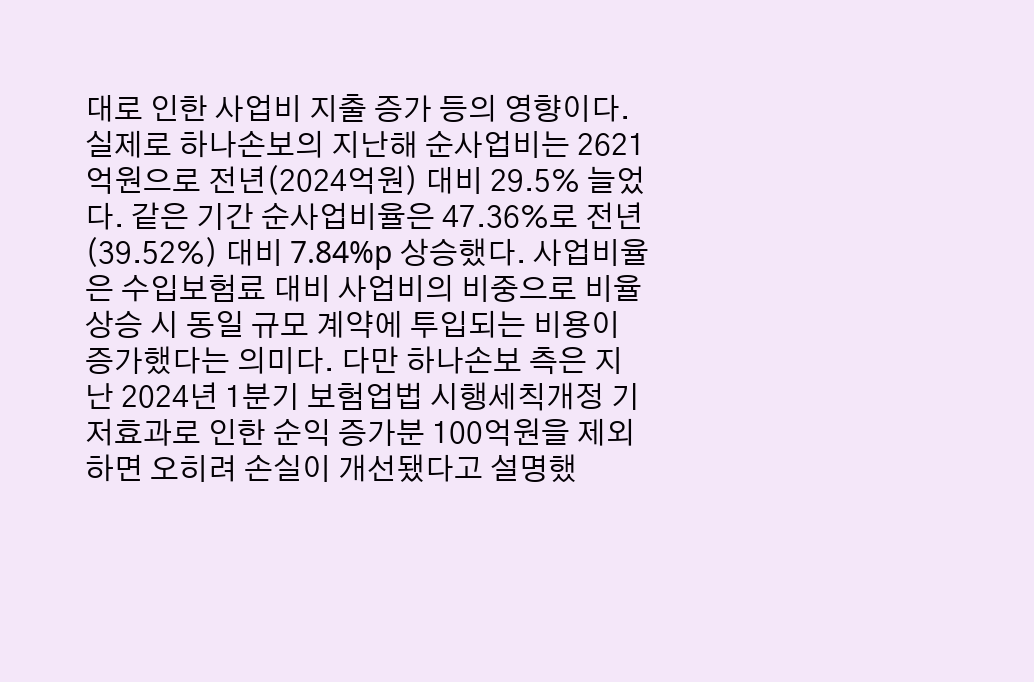대로 인한 사업비 지출 증가 등의 영향이다. 실제로 하나손보의 지난해 순사업비는 2621억원으로 전년(2024억원) 대비 29.5% 늘었다. 같은 기간 순사업비율은 47.36%로 전년(39.52%) 대비 7.84%p 상승했다. 사업비율은 수입보험료 대비 사업비의 비중으로 비율 상승 시 동일 규모 계약에 투입되는 비용이 증가했다는 의미다. 다만 하나손보 측은 지난 2024년 1분기 보험업법 시행세칙개정 기저효과로 인한 순익 증가분 100억원을 제외하면 오히려 손실이 개선됐다고 설명했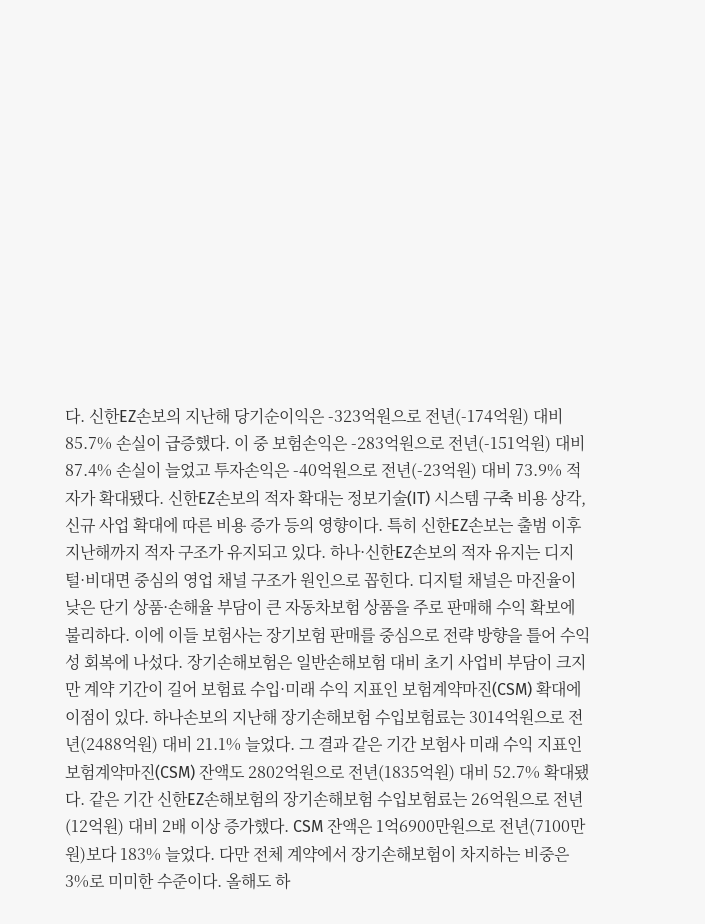다. 신한EZ손보의 지난해 당기순이익은 -323억원으로 전년(-174억원) 대비 85.7% 손실이 급증했다. 이 중 보험손익은 -283억원으로 전년(-151억원) 대비 87.4% 손실이 늘었고 투자손익은 -40억원으로 전년(-23억원) 대비 73.9% 적자가 확대됐다. 신한EZ손보의 적자 확대는 정보기술(IT) 시스템 구축 비용 상각, 신규 사업 확대에 따른 비용 증가 등의 영향이다. 특히 신한EZ손보는 출범 이후 지난해까지 적자 구조가 유지되고 있다. 하나·신한EZ손보의 적자 유지는 디지털·비대면 중심의 영업 채널 구조가 원인으로 꼽힌다. 디지털 채널은 마진율이 낮은 단기 상품·손해율 부담이 큰 자동차보험 상품을 주로 판매해 수익 확보에 불리하다. 이에 이들 보험사는 장기보험 판매를 중심으로 전략 방향을 틀어 수익성 회복에 나섰다. 장기손해보험은 일반손해보험 대비 초기 사업비 부담이 크지만 계약 기간이 길어 보험료 수입·미래 수익 지표인 보험계약마진(CSM) 확대에 이점이 있다. 하나손보의 지난해 장기손해보험 수입보험료는 3014억원으로 전년(2488억원) 대비 21.1% 늘었다. 그 결과 같은 기간 보험사 미래 수익 지표인 보험계약마진(CSM) 잔액도 2802억원으로 전년(1835억원) 대비 52.7% 확대됐다. 같은 기간 신한EZ손해보험의 장기손해보험 수입보험료는 26억원으로 전년(12억원) 대비 2배 이상 증가했다. CSM 잔액은 1억6900만원으로 전년(7100만원)보다 183% 늘었다. 다만 전체 계약에서 장기손해보험이 차지하는 비중은 3%로 미미한 수준이다. 올해도 하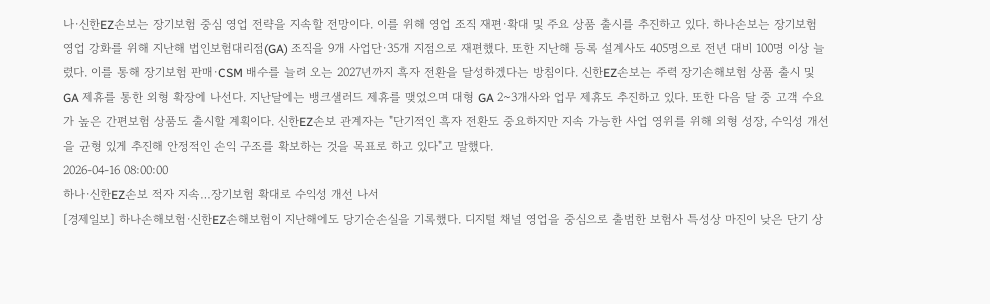나·신한EZ손보는 장기보험 중심 영업 전략을 지속할 전망이다. 이를 위해 영업 조직 재편·확대 및 주요 상품 출시를 추진하고 있다. 하나손보는 장기보험 영업 강화를 위해 지난해 법인보험대리점(GA) 조직을 9개 사업단·35개 지점으로 재편했다. 또한 지난해 등록 설계사도 405명으로 전년 대비 100명 이상 늘렸다. 이를 통해 장기보험 판매·CSM 배수를 늘려 오는 2027년까지 흑자 전환을 달성하겠다는 방침이다. 신한EZ손보는 주력 장기손해보험 상품 출시 및 GA 제휴를 통한 외형 확장에 나선다. 지난달에는 뱅크샐러드 제휴를 맺었으며 대형 GA 2~3개사와 업무 제휴도 추진하고 있다. 또한 다음 달 중 고객 수요가 높은 간편보험 상품도 출시할 계획이다. 신한EZ손보 관계자는 "단기적인 흑자 전환도 중요하지만 지속 가능한 사업 영위를 위해 외형 성장, 수익성 개선을 균형 있게 추진해 안정적인 손익 구조를 확보하는 것을 목표로 하고 있다"고 말했다.
2026-04-16 08:00:00
하나·신한EZ손보 적자 지속…장기보험 확대로 수익성 개선 나서
[경제일보] 하나손해보험·신한EZ손해보험이 지난해에도 당기순손실을 기록했다. 디지털 채널 영업을 중심으로 출범한 보험사 특성상 마진이 낮은 단기 상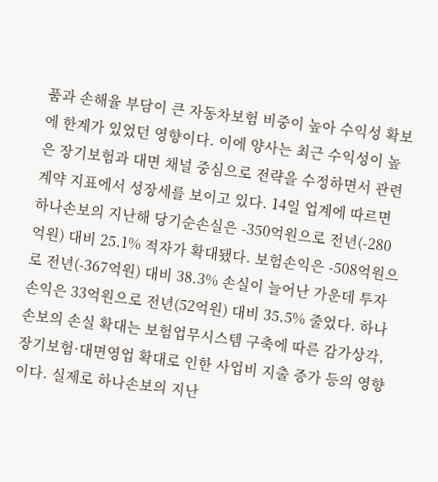품과 손해율 부담이 큰 자동차보험 비중이 높아 수익성 확보에 한계가 있었던 영향이다. 이에 양사는 최근 수익성이 높은 장기보험과 대면 채널 중심으로 전략을 수정하면서 관련 계약 지표에서 성장세를 보이고 있다. 14일 업계에 따르면 하나손보의 지난해 당기순손실은 -350억원으로 전년(-280억원) 대비 25.1% 적자가 확대됐다. 보험손익은 -508억원으로 전년(-367억원) 대비 38.3% 손실이 늘어난 가운데 투자손익은 33억원으로 전년(52억원) 대비 35.5% 줄었다. 하나손보의 손실 확대는 보험업무시스템 구축에 따른 감가상각, 장기보험·대면영업 확대로 인한 사업비 지출 증가 등의 영향이다. 실제로 하나손보의 지난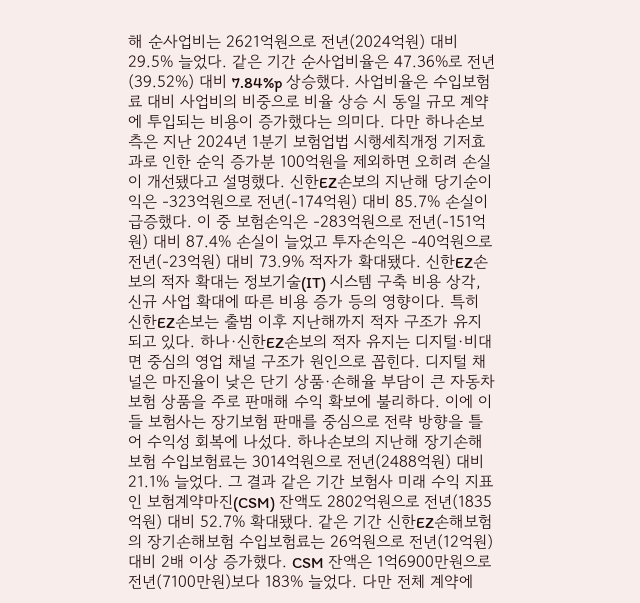해 순사업비는 2621억원으로 전년(2024억원) 대비 29.5% 늘었다. 같은 기간 순사업비율은 47.36%로 전년(39.52%) 대비 7.84%p 상승했다. 사업비율은 수입보험료 대비 사업비의 비중으로 비율 상승 시 동일 규모 계약에 투입되는 비용이 증가했다는 의미다. 다만 하나손보 측은 지난 2024년 1분기 보험업법 시행세칙개정 기저효과로 인한 순익 증가분 100억원을 제외하면 오히려 손실이 개선됐다고 설명했다. 신한EZ손보의 지난해 당기순이익은 -323억원으로 전년(-174억원) 대비 85.7% 손실이 급증했다. 이 중 보험손익은 -283억원으로 전년(-151억원) 대비 87.4% 손실이 늘었고 투자손익은 -40억원으로 전년(-23억원) 대비 73.9% 적자가 확대됐다. 신한EZ손보의 적자 확대는 정보기술(IT) 시스템 구축 비용 상각, 신규 사업 확대에 따른 비용 증가 등의 영향이다. 특히 신한EZ손보는 출범 이후 지난해까지 적자 구조가 유지되고 있다. 하나·신한EZ손보의 적자 유지는 디지털·비대면 중심의 영업 채널 구조가 원인으로 꼽힌다. 디지털 채널은 마진율이 낮은 단기 상품·손해율 부담이 큰 자동차보험 상품을 주로 판매해 수익 확보에 불리하다. 이에 이들 보험사는 장기보험 판매를 중심으로 전략 방향을 틀어 수익성 회복에 나섰다. 하나손보의 지난해 장기손해보험 수입보험료는 3014억원으로 전년(2488억원) 대비 21.1% 늘었다. 그 결과 같은 기간 보험사 미래 수익 지표인 보험계약마진(CSM) 잔액도 2802억원으로 전년(1835억원) 대비 52.7% 확대됐다. 같은 기간 신한EZ손해보험의 장기손해보험 수입보험료는 26억원으로 전년(12억원) 대비 2배 이상 증가했다. CSM 잔액은 1억6900만원으로 전년(7100만원)보다 183% 늘었다. 다만 전체 계약에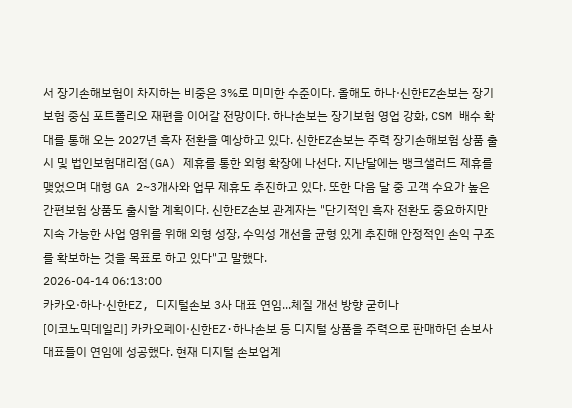서 장기손해보험이 차지하는 비중은 3%로 미미한 수준이다. 올해도 하나·신한EZ손보는 장기보험 중심 포트폴리오 재편을 이어갈 전망이다. 하나손보는 장기보험 영업 강화, CSM 배수 확대를 통해 오는 2027년 흑자 전환을 예상하고 있다. 신한EZ손보는 주력 장기손해보험 상품 출시 및 법인보험대리점(GA) 제휴를 통한 외형 확장에 나선다. 지난달에는 뱅크샐러드 제휴를 맺었으며 대형 GA 2~3개사와 업무 제휴도 추진하고 있다. 또한 다음 달 중 고객 수요가 높은 간편보험 상품도 출시할 계획이다. 신한EZ손보 관계자는 "단기적인 흑자 전환도 중요하지만 지속 가능한 사업 영위를 위해 외형 성장, 수익성 개선을 균형 있게 추진해 안정적인 손익 구조를 확보하는 것을 목표로 하고 있다"고 말했다.
2026-04-14 06:13:00
카카오·하나·신한EZ, 디지털손보 3사 대표 연임...체질 개선 방향 굳히나
[이코노믹데일리] 카카오페이·신한EZ·하나손보 등 디지털 상품을 주력으로 판매하던 손보사 대표들이 연임에 성공했다. 현재 디지털 손보업계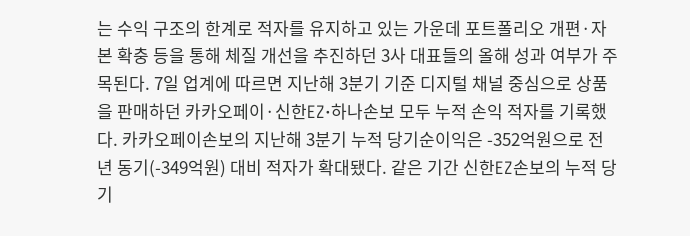는 수익 구조의 한계로 적자를 유지하고 있는 가운데 포트폴리오 개편·자본 확충 등을 통해 체질 개선을 추진하던 3사 대표들의 올해 성과 여부가 주목된다. 7일 업계에 따르면 지난해 3분기 기준 디지털 채널 중심으로 상품을 판매하던 카카오페이·신한EZ·하나손보 모두 누적 손익 적자를 기록했다. 카카오페이손보의 지난해 3분기 누적 당기순이익은 -352억원으로 전년 동기(-349억원) 대비 적자가 확대됐다. 같은 기간 신한EZ손보의 누적 당기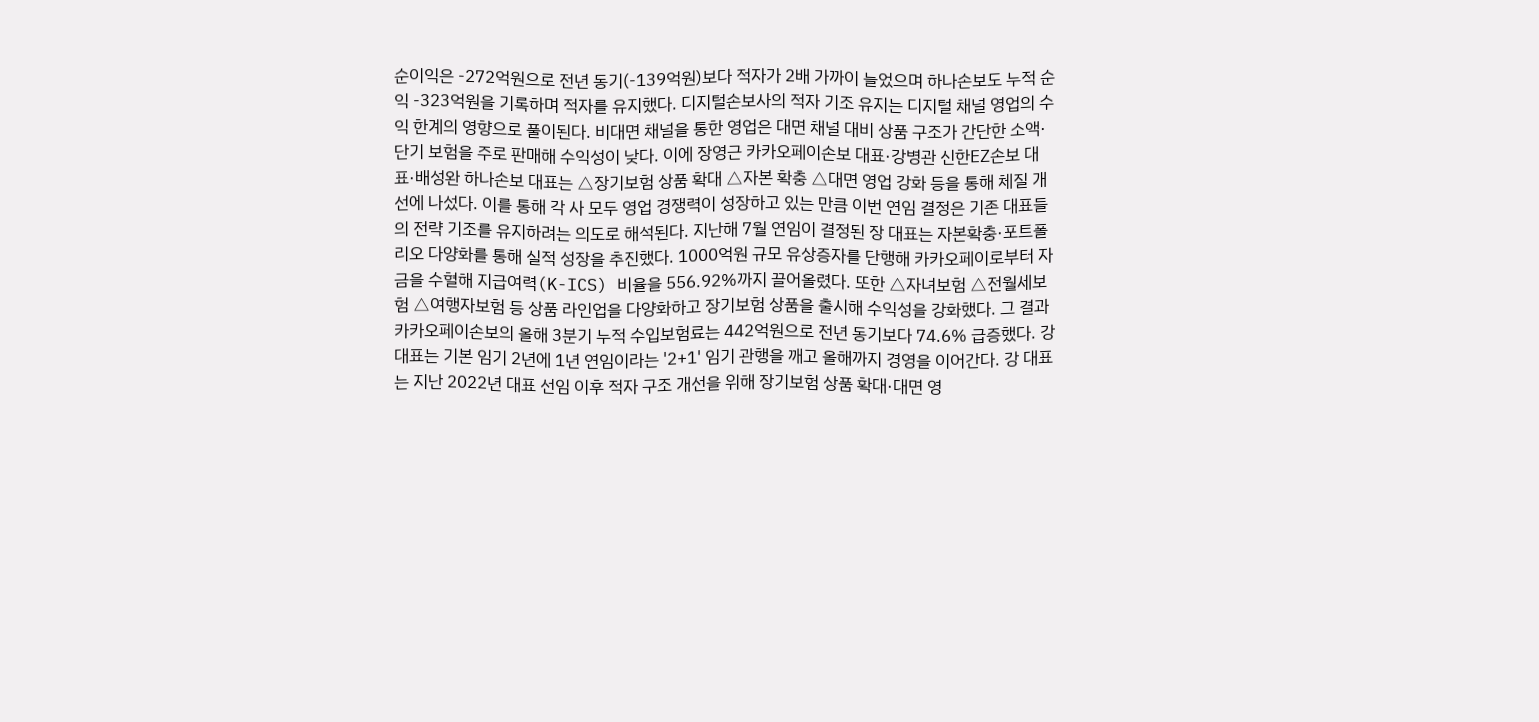순이익은 -272억원으로 전년 동기(-139억원)보다 적자가 2배 가까이 늘었으며 하나손보도 누적 순익 -323억원을 기록하며 적자를 유지했다. 디지털손보사의 적자 기조 유지는 디지털 채널 영업의 수익 한계의 영향으로 풀이된다. 비대면 채널을 통한 영업은 대면 채널 대비 상품 구조가 간단한 소액·단기 보험을 주로 판매해 수익성이 낮다. 이에 장영근 카카오페이손보 대표·강병관 신한EZ손보 대표·배성완 하나손보 대표는 △장기보험 상품 확대 △자본 확충 △대면 영업 강화 등을 통해 체질 개선에 나섰다. 이를 통해 각 사 모두 영업 경쟁력이 성장하고 있는 만큼 이번 연임 결정은 기존 대표들의 전략 기조를 유지하려는 의도로 해석된다. 지난해 7월 연임이 결정된 장 대표는 자본확충·포트폴리오 다양화를 통해 실적 성장을 추진했다. 1000억원 규모 유상증자를 단행해 카카오페이로부터 자금을 수혈해 지급여력(K-ICS) 비율을 556.92%까지 끌어올렸다. 또한 △자녀보험 △전월세보험 △여행자보험 등 상품 라인업을 다양화하고 장기보험 상품을 출시해 수익성을 강화했다. 그 결과 카카오페이손보의 올해 3분기 누적 수입보험료는 442억원으로 전년 동기보다 74.6% 급증했다. 강 대표는 기본 임기 2년에 1년 연임이라는 '2+1' 임기 관행을 깨고 올해까지 경영을 이어간다. 강 대표는 지난 2022년 대표 선임 이후 적자 구조 개선을 위해 장기보험 상품 확대·대면 영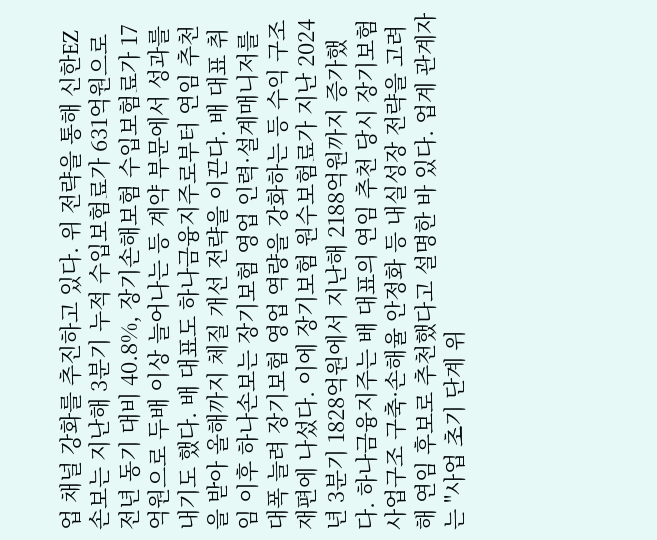업 채널 강화를 추진하고 있다. 위 전략을 통해 신한EZ손보는 지난해 3분기 누적 수입보험료가 631억원으로 전년 동기 대비 40.8%, 장기손해보험 수입보험료가 17억원으로 두배 이상 늘어나는 등 계약 부문에서 성과를 내기도 했다. 배 대표도 하나금융지주로부터 연임 추천을 받아 올해까지 체질 개선 전략을 이끈다. 배 대표 취임 이후 하나손보는 장기보험 영업 인력·설계매니저를 대폭 늘려 장기보험 영업 역량을 강화하는 등 수익 구조 재편에 나섰다. 이에 장기보험 원수보험료가 지난 2024년 3분기 1828억원에서 지난해 2188억원까지 증가했다. 하나금융지주는 배 대표의 연임 추천 당시 장기보험 사업구조 구축·손해율 안정화 등 내실성장 전략을 고려해 연임 후보로 추천했다고 설명한 바 있다. 업계 관계자는 "사업 초기 단계 위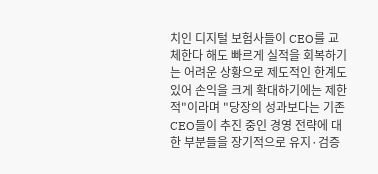치인 디지털 보험사들이 CEO를 교체한다 해도 빠르게 실적을 회복하기는 어려운 상황으로 제도적인 한계도 있어 손익을 크게 확대하기에는 제한적"이라며 "당장의 성과보다는 기존 CEO들이 추진 중인 경영 전략에 대한 부분들을 장기적으로 유지·검증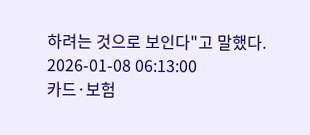하려는 것으로 보인다"고 말했다.
2026-01-08 06:13:00
카드·보험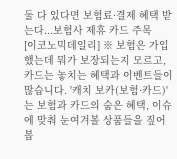둘 다 있다면 보험료·결제 혜택 받는다...보험사 제휴 카드 주목
[이코노믹데일리] ※ 보험은 가입했는데 뭐가 보장되는지 모르고, 카드는 놓치는 혜택과 이벤트들이 많습니다. '캐치 보카(보험·카드)'는 보험과 카드의 숨은 혜택, 이슈에 맞춰 눈여겨볼 상품들을 짚어봅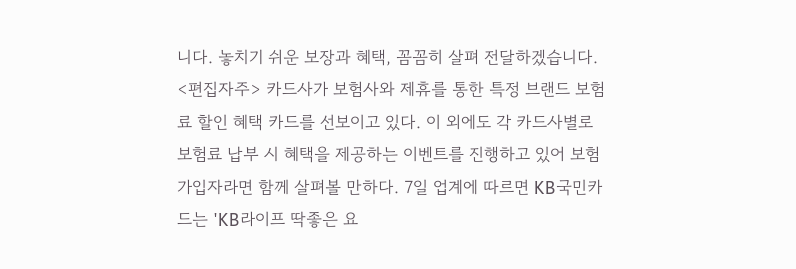니다. 놓치기 쉬운 보장과 혜택, 꼼꼼히 살펴 전달하겠습니다. <편집자주> 카드사가 보험사와 제휴를 통한 특정 브랜드 보험료 할인 혜택 카드를 선보이고 있다. 이 외에도 각 카드사별로 보험료 납부 시 혜택을 제공하는 이벤트를 진행하고 있어 보험 가입자라면 함께 살펴볼 만하다. 7일 업계에 따르면 KB국민카드는 'KB라이프 딱좋은 요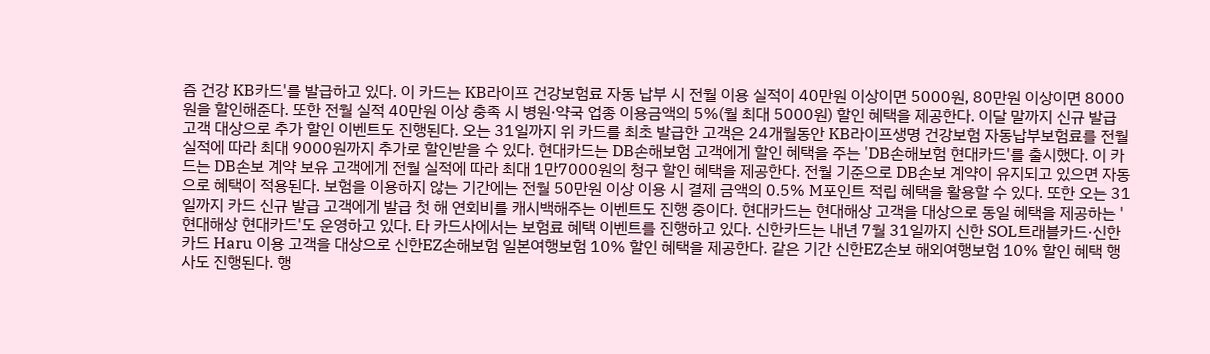즘 건강 KB카드'를 발급하고 있다. 이 카드는 KB라이프 건강보험료 자동 납부 시 전월 이용 실적이 40만원 이상이면 5000원, 80만원 이상이면 8000원을 할인해준다. 또한 전월 실적 40만원 이상 충족 시 병원·약국 업종 이용금액의 5%(월 최대 5000원) 할인 혜택을 제공한다. 이달 말까지 신규 발급 고객 대상으로 추가 할인 이벤트도 진행된다. 오는 31일까지 위 카드를 최초 발급한 고객은 24개월동안 KB라이프생명 건강보험 자동납부보험료를 전월 실적에 따라 최대 9000원까지 추가로 할인받을 수 있다. 현대카드는 DB손해보험 고객에게 할인 혜택을 주는 'DB손해보험 현대카드'를 출시했다. 이 카드는 DB손보 계약 보유 고객에게 전월 실적에 따라 최대 1만7000원의 청구 할인 혜택을 제공한다. 전월 기준으로 DB손보 계약이 유지되고 있으면 자동으로 혜택이 적용된다. 보험을 이용하지 않는 기간에는 전월 50만원 이상 이용 시 결제 금액의 0.5% M포인트 적립 혜택을 활용할 수 있다. 또한 오는 31일까지 카드 신규 발급 고객에게 발급 첫 해 연회비를 캐시백해주는 이벤트도 진행 중이다. 현대카드는 현대해상 고객을 대상으로 동일 혜택을 제공하는 '현대해상 현대카드'도 운영하고 있다. 타 카드사에서는 보험료 혜택 이벤트를 진행하고 있다. 신한카드는 내년 7월 31일까지 신한 SOL트래블카드·신한카드 Haru 이용 고객을 대상으로 신한EZ손해보험 일본여행보험 10% 할인 혜택을 제공한다. 같은 기간 신한EZ손보 해외여행보험 10% 할인 혜택 행사도 진행된다. 행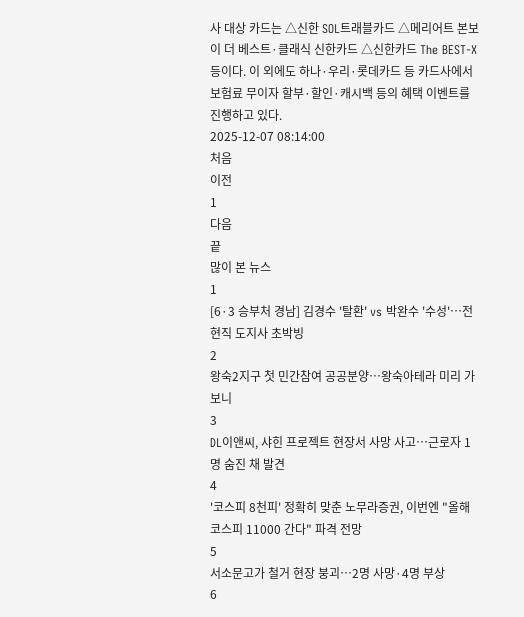사 대상 카드는 △신한 SOL트래블카드 △메리어트 본보이 더 베스트·클래식 신한카드 △신한카드 The BEST-X 등이다. 이 외에도 하나·우리·롯데카드 등 카드사에서 보험료 무이자 할부·할인·캐시백 등의 혜택 이벤트를 진행하고 있다.
2025-12-07 08:14:00
처음
이전
1
다음
끝
많이 본 뉴스
1
[6·3 승부처 경남] 김경수 '탈환' vs 박완수 '수성'…전현직 도지사 초박빙
2
왕숙2지구 첫 민간참여 공공분양…왕숙아테라 미리 가보니
3
DL이앤씨, 샤힌 프로젝트 현장서 사망 사고…근로자 1명 숨진 채 발견
4
'코스피 8천피' 정확히 맞춘 노무라증권, 이번엔 "올해 코스피 11000 간다" 파격 전망
5
서소문고가 철거 현장 붕괴…2명 사망·4명 부상
6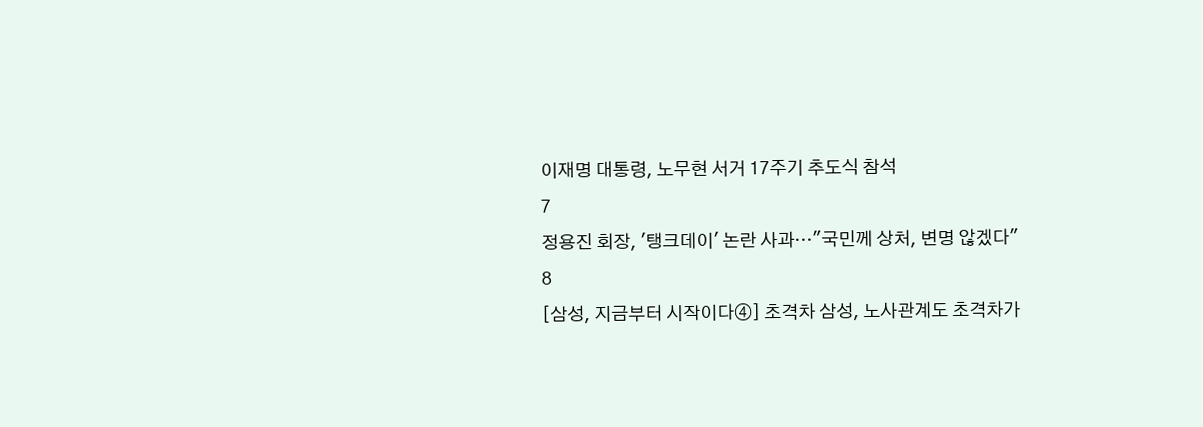이재명 대통령, 노무현 서거 17주기 추도식 참석
7
정용진 회장, '탱크데이' 논란 사과…"국민께 상처, 변명 않겠다"
8
[삼성, 지금부터 시작이다④] 초격차 삼성, 노사관계도 초격차가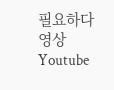필요하다
영상
Youtube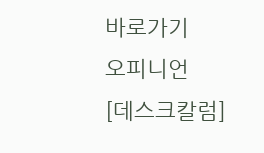바로가기
오피니언
[데스크칼럼]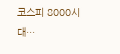코스피 8000시대…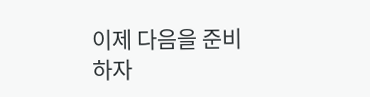이제 다음을 준비하자